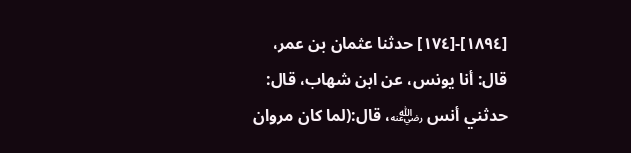[١٨٩٤]-[١٧٤] حدثنا عثمان بن عمر، قال: أنا يونس، عن ابن شهاب، قال: حدثني أنس ﵁، قال:(لما كان مروان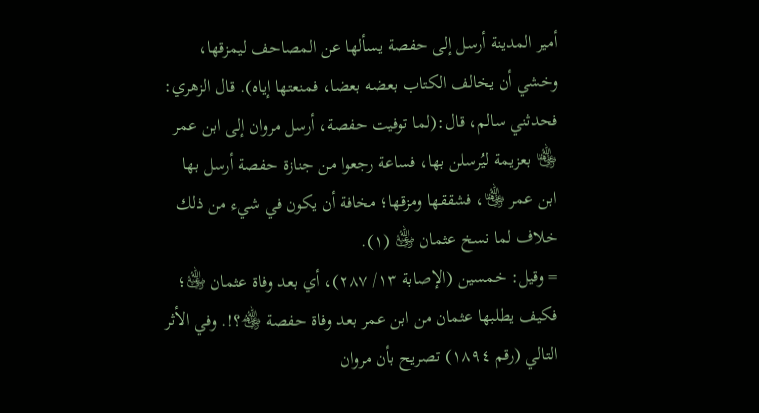أمير المدينة أرسل إلى حفصة يسألها عن المصاحف ليمزقها، وخشي أن يخالف الكتاب بعضه بعضا، فمنعتها إياه). قال الزهري: فحدثني سالم، قال:(لما توفيت حفصة، أرسل مروان إلى ابن عمر ﵄ بعزيمة ليُرسلن بها، فساعة رجعوا من جنازة حفصة أرسل بها ابن عمر ﵄، فشققها ومزقها؛ مخافة أن يكون في شيء من ذلك خلاف لما نسخ عثمان ﵁ (١).
= وقيل: خمسين (الإصابة ١٣/ ٢٨٧)، أي بعد وفاة عثمان ﵁؛ فكيف يطلبها عثمان من ابن عمر بعد وفاة حفصة ﵃؟!. وفي الأثر التالي (رقم ١٨٩٤) تصريح بأن مروان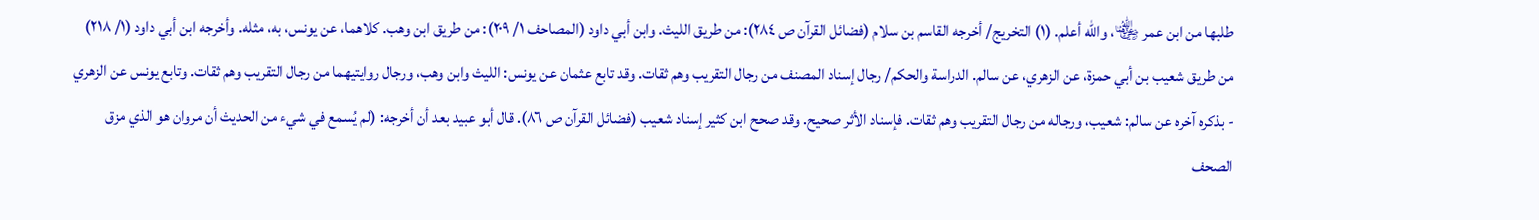طلبها من ابن عمر ﵄، والله أعلم. (١) التخريج/ أخرجه القاسم بن سلام (فضائل القرآن ص ٢٨٤): من طريق الليث. وابن أبي داود (المصاحف ١/ ٢٠٩): من طريق ابن وهب. كلاهما، عن يونس، به، مثله. وأخرجه ابن أبي داود (١/ ٢١٨) من طريق شعيب بن أبي حمزة، عن الزهري، عن سالم. الدراسة والحكم/ رجال إسناد المصنف من رجال التقريب وهم ثقات. وقد تابع عثمان عن يونس: الليث وابن وهب، ورجال روايتيهما من رجال التقريب وهم ثقات. وتابع يونس عن الزهري - بذكره آخره عن سالم: شعيب، ورجاله من رجال التقريب وهم ثقات. فإسناد الأثر صحيح. وقد صحح ابن كثير إسناد شعيب (فضائل القرآن ص ٨٦). قال أبو عبيد بعد أن أخرجه: (لم يُسمع في شيء من الحديث أن مروان هو الذي مزق الصحف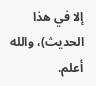إلا في هذا الحديث)، والله أعلم.